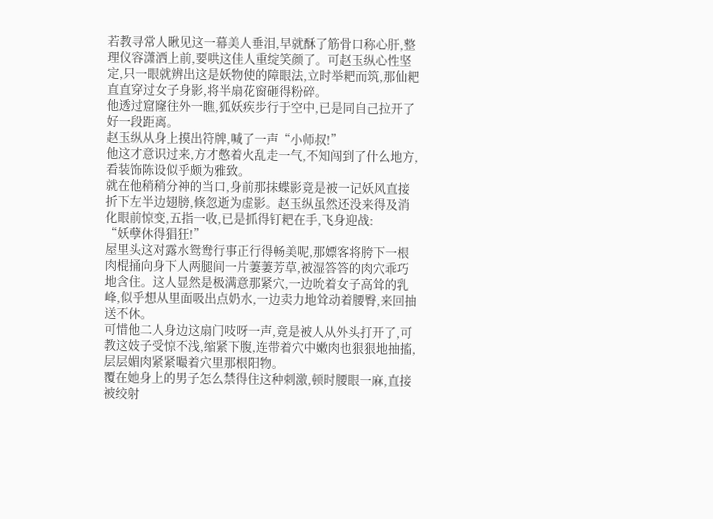若教寻常人瞅见这一幕美人垂泪,早就酥了筋骨口称心肝,整理仪容潇洒上前,要哄这佳人重绽笑颜了。可赵玉纵心性坚定,只一眼就辨出这是妖物使的障眼法,立时举耙而筑,那仙耙直直穿过女子身影,将半扇花窗砸得粉碎。
他透过窟窿往外一瞧,狐妖疾步行于空中,已是同自己拉开了好一段距离。
赵玉纵从身上摸出符牌,喊了一声“小师叔!”
他这才意识过来,方才憋着火乱走一气,不知闯到了什么地方,看装饰陈设似乎颇为雅致。
就在他稍稍分神的当口,身前那抹蝶影竟是被一记妖风直接折下左半边翅膀,倏忽逝为虚影。赵玉纵虽然还没来得及消化眼前惊变,五指一收,已是抓得钉耙在手,飞身迎战:
“妖孽休得猖狂!”
屋里头这对露水鸳鸯行事正行得畅美呢,那嫖客将胯下一根肉棍捅向身下人两腿间一片萋萋芳草,被湿答答的肉穴乖巧地含住。这人显然是极满意那紧穴,一边吮着女子高耸的乳峰,似乎想从里面吸出点奶水,一边卖力地耸动着腰臀,来回抽送不休。
可惜他二人身边这扇门吱呀一声,竟是被人从外头打开了,可教这妓子受惊不浅,缩紧下腹,连带着穴中嫩肉也狠狠地抽搐,层层媚肉紧紧嘬着穴里那根阳物。
覆在她身上的男子怎么禁得住这种刺激,顿时腰眼一麻,直接被绞射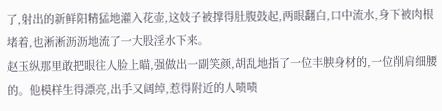了,射出的新鲜阳精猛地灌入花壶,这妓子被撑得肚腹鼓起,两眼翻白,口中流水,身下被肉根堵着,也淅淅沥沥地流了一大股淫水下来。
赵玉纵那里敢把眼往人脸上瞄,强做出一副笑颜,胡乱地指了一位丰腴身材的,一位削肩细腰的。他模样生得漂亮,出手又阔绰,惹得附近的人啧啧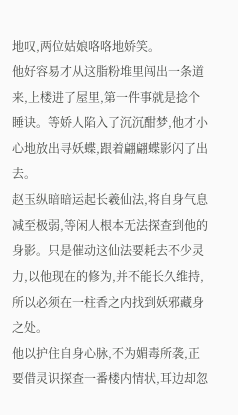地叹,两位姑娘咯咯地娇笑。
他好容易才从这脂粉堆里闯出一条道来,上楼进了屋里,第一件事就是捻个睡诀。等娇人陷入了沉沉酣梦,他才小心地放出寻妖蝶,跟着翩翩蝶影闪了出去。
赵玉纵暗暗运起长羲仙法,将自身气息减至极弱,等闲人根本无法探查到他的身影。只是催动这仙法要耗去不少灵力,以他现在的修为,并不能长久维持,所以必须在一柱香之内找到妖邪藏身之处。
他以护住自身心脉,不为媚毒所袭,正要借灵识探查一番楼内情状,耳边却忽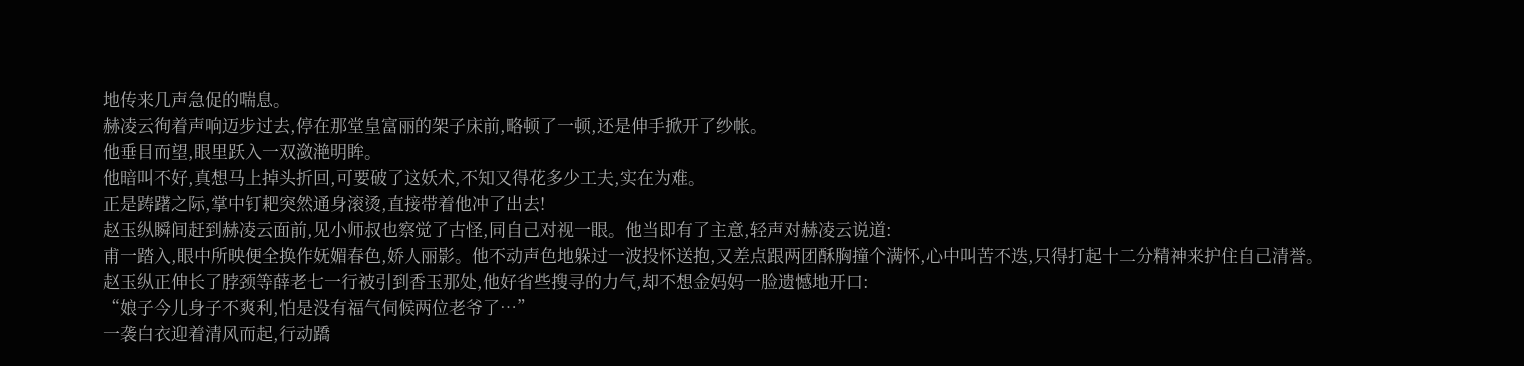地传来几声急促的喘息。
赫凌云徇着声响迈步过去,停在那堂皇富丽的架子床前,略顿了一顿,还是伸手掀开了纱帐。
他垂目而望,眼里跃入一双潋滟明眸。
他暗叫不好,真想马上掉头折回,可要破了这妖术,不知又得花多少工夫,实在为难。
正是踌躇之际,掌中钉耙突然通身滚烫,直接带着他冲了出去!
赵玉纵瞬间赶到赫凌云面前,见小师叔也察觉了古怪,同自己对视一眼。他当即有了主意,轻声对赫凌云说道:
甫一踏入,眼中所映便全换作妩媚春色,娇人丽影。他不动声色地躲过一波投怀送抱,又差点跟两团酥胸撞个满怀,心中叫苦不迭,只得打起十二分精神来护住自己清誉。
赵玉纵正伸长了脖颈等薛老七一行被引到香玉那处,他好省些搜寻的力气,却不想金妈妈一脸遗憾地开口:
“娘子今儿身子不爽利,怕是没有福气伺候两位老爷了…”
一袭白衣迎着清风而起,行动蹻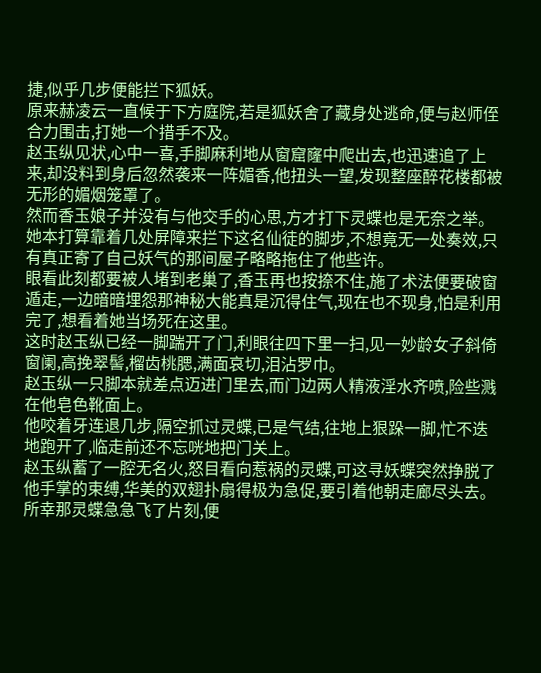捷,似乎几步便能拦下狐妖。
原来赫凌云一直候于下方庭院,若是狐妖舍了藏身处逃命,便与赵师侄合力围击,打她一个措手不及。
赵玉纵见状,心中一喜,手脚麻利地从窗窟窿中爬出去,也迅速追了上来,却没料到身后忽然袭来一阵媚香,他扭头一望,发现整座醉花楼都被无形的媚烟笼罩了。
然而香玉娘子并没有与他交手的心思,方才打下灵蝶也是无奈之举。她本打算靠着几处屏障来拦下这名仙徒的脚步,不想竟无一处奏效,只有真正寄了自己妖气的那间屋子略略拖住了他些许。
眼看此刻都要被人堵到老巢了,香玉再也按捺不住,施了术法便要破窗遁走,一边暗暗埋怨那神秘大能真是沉得住气,现在也不现身,怕是利用完了,想看着她当场死在这里。
这时赵玉纵已经一脚踹开了门,利眼往四下里一扫,见一妙龄女子斜倚窗阑,高挽翠髻,榴齿桃腮,满面哀切,泪沾罗巾。
赵玉纵一只脚本就差点迈进门里去,而门边两人精液淫水齐喷,险些溅在他皂色靴面上。
他咬着牙连退几步,隔空抓过灵蝶,已是气结,往地上狠跺一脚,忙不迭地跑开了,临走前还不忘咣地把门关上。
赵玉纵蓄了一腔无名火,怒目看向惹祸的灵蝶,可这寻妖蝶突然挣脱了他手掌的束缚,华美的双翅扑扇得极为急促,要引着他朝走廊尽头去。
所幸那灵蝶急急飞了片刻,便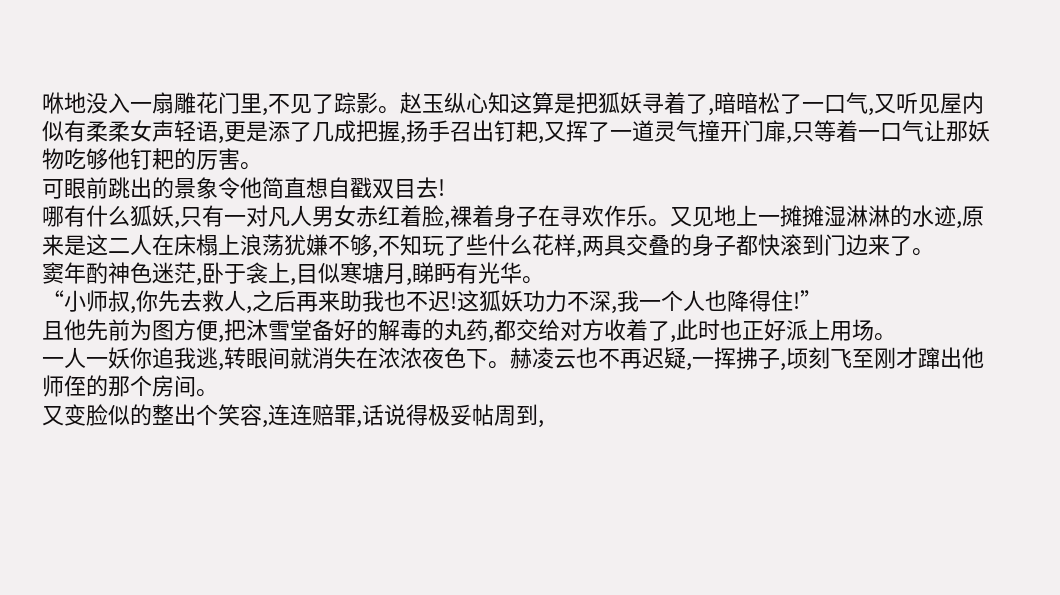咻地没入一扇雕花门里,不见了踪影。赵玉纵心知这算是把狐妖寻着了,暗暗松了一口气,又听见屋内似有柔柔女声轻语,更是添了几成把握,扬手召出钉耙,又挥了一道灵气撞开门扉,只等着一口气让那妖物吃够他钉耙的厉害。
可眼前跳出的景象令他简直想自戳双目去!
哪有什么狐妖,只有一对凡人男女赤红着脸,裸着身子在寻欢作乐。又见地上一摊摊湿淋淋的水迹,原来是这二人在床榻上浪荡犹嫌不够,不知玩了些什么花样,两具交叠的身子都快滚到门边来了。
窦年酌神色迷茫,卧于衾上,目似寒塘月,睇眄有光华。
“小师叔,你先去救人,之后再来助我也不迟!这狐妖功力不深,我一个人也降得住!”
且他先前为图方便,把沐雪堂备好的解毒的丸药,都交给对方收着了,此时也正好派上用场。
一人一妖你追我逃,转眼间就消失在浓浓夜色下。赫凌云也不再迟疑,一挥拂子,顷刻飞至刚才蹿出他师侄的那个房间。
又变脸似的整出个笑容,连连赔罪,话说得极妥帖周到,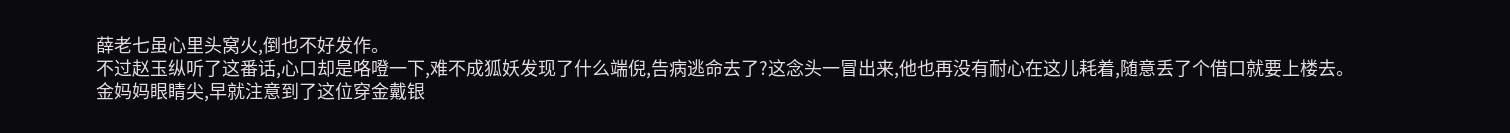薛老七虽心里头窝火,倒也不好发作。
不过赵玉纵听了这番话,心口却是咯噔一下,难不成狐妖发现了什么端倪,告病逃命去了?这念头一冒出来,他也再没有耐心在这儿耗着,随意丢了个借口就要上楼去。
金妈妈眼睛尖,早就注意到了这位穿金戴银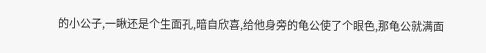的小公子,一瞅还是个生面孔,暗自欣喜,给他身旁的龟公使了个眼色,那龟公就满面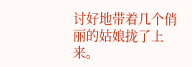讨好地带着几个俏丽的姑娘拢了上来。